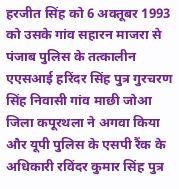हरजीत सिंह को 6 अक्तूबर 1993 को उसके गांव सहारन माजरा से पंजाब पुलिस के तत्कालीन एएसआई हरिंदर सिंह पुत्र गुरचरण सिंह निवासी गांव माछी जोआ जिला कपूरथला ने अगवा किया और यूपी पुलिस के एसपी रैंक के अधिकारी रविंदर कुमार सिंह पुत्र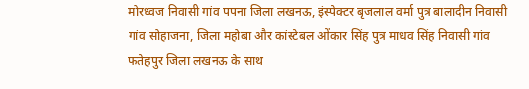मोरध्वज निवासी गांव पपना जिला लखनऊ, इंस्पेक्टर बृजलाल वर्मा पुत्र बालादीन निवासी गांव सोहाजना, जिला महोबा और कांस्टेबल ओंकार सिंह पुत्र माधव सिंह निवासी गांव फतेहपुर जिला लखनऊ के साथ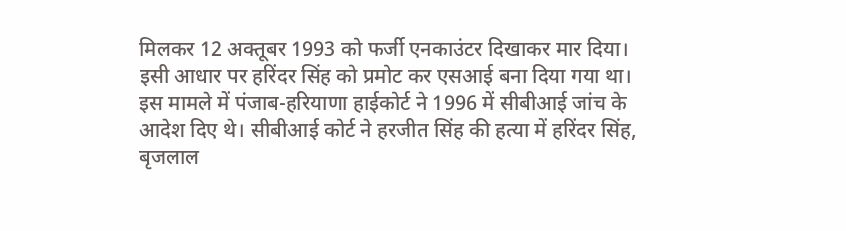मिलकर 12 अक्तूबर 1993 को फर्जी एनकाउंटर दिखाकर मार दिया।
इसी आधार पर हरिंदर सिंह को प्रमोट कर एसआई बना दिया गया था। इस मामले में पंजाब-हरियाणा हाईकोर्ट ने 1996 में सीबीआई जांच के आदेश दिए थे। सीबीआई कोर्ट ने हरजीत सिंह की हत्या में हरिंदर सिंह, बृजलाल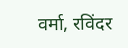वर्मा, रविंदर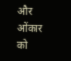और ओंकार को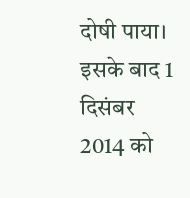दोषी पाया। इसके बाद 1 दिसंबर 2014 को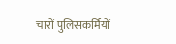चारों पुलिसकर्मियों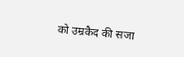को उम्रकैद की सजा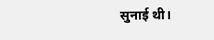सुनाई थी।